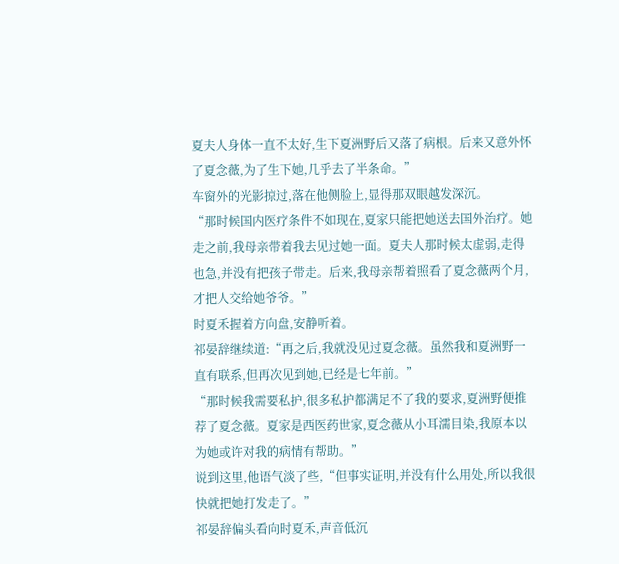夏夫人身体一直不太好,生下夏洲野后又落了病根。后来又意外怀了夏念薇,为了生下她,几乎去了半条命。”
车窗外的光影掠过,落在他侧脸上,显得那双眼越发深沉。
“那时候国内医疗条件不如现在,夏家只能把她送去国外治疗。她走之前,我母亲带着我去见过她一面。夏夫人那时候太虚弱,走得也急,并没有把孩子带走。后来,我母亲帮着照看了夏念薇两个月,才把人交给她爷爷。”
时夏禾握着方向盘,安静听着。
祁晏辞继续道:“再之后,我就没见过夏念薇。虽然我和夏洲野一直有联系,但再次见到她,已经是七年前。”
“那时候我需要私护,很多私护都满足不了我的要求,夏洲野便推荐了夏念薇。夏家是西医药世家,夏念薇从小耳濡目染,我原本以为她或许对我的病情有帮助。”
说到这里,他语气淡了些,“但事实证明,并没有什么用处,所以我很快就把她打发走了。”
祁晏辞偏头看向时夏禾,声音低沉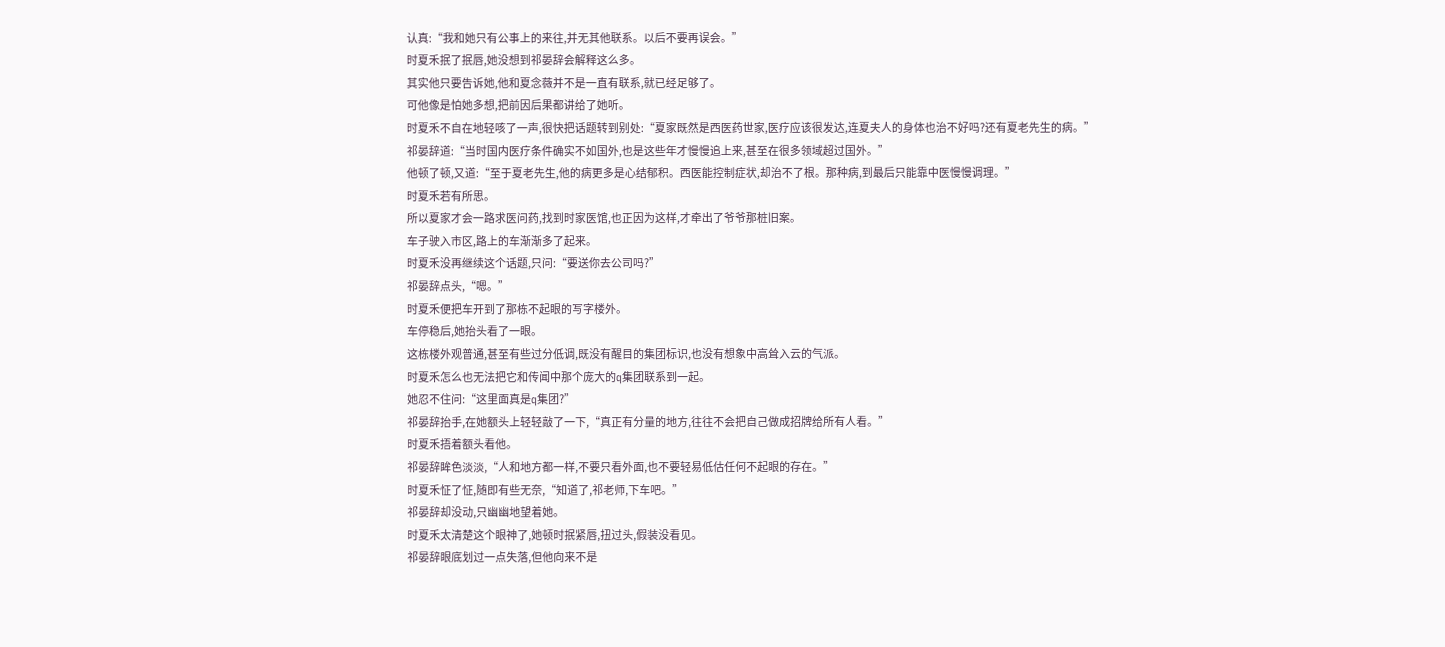认真:“我和她只有公事上的来往,并无其他联系。以后不要再误会。”
时夏禾抿了抿唇,她没想到祁晏辞会解释这么多。
其实他只要告诉她,他和夏念薇并不是一直有联系,就已经足够了。
可他像是怕她多想,把前因后果都讲给了她听。
时夏禾不自在地轻咳了一声,很快把话题转到别处:“夏家既然是西医药世家,医疗应该很发达,连夏夫人的身体也治不好吗?还有夏老先生的病。”
祁晏辞道:“当时国内医疗条件确实不如国外,也是这些年才慢慢追上来,甚至在很多领域超过国外。”
他顿了顿,又道:“至于夏老先生,他的病更多是心结郁积。西医能控制症状,却治不了根。那种病,到最后只能靠中医慢慢调理。”
时夏禾若有所思。
所以夏家才会一路求医问药,找到时家医馆,也正因为这样,才牵出了爷爷那桩旧案。
车子驶入市区,路上的车渐渐多了起来。
时夏禾没再继续这个话题,只问:“要送你去公司吗?”
祁晏辞点头,“嗯。”
时夏禾便把车开到了那栋不起眼的写字楼外。
车停稳后,她抬头看了一眼。
这栋楼外观普通,甚至有些过分低调,既没有醒目的集团标识,也没有想象中高耸入云的气派。
时夏禾怎么也无法把它和传闻中那个庞大的q集团联系到一起。
她忍不住问:“这里面真是q集团?”
祁晏辞抬手,在她额头上轻轻敲了一下,“真正有分量的地方,往往不会把自己做成招牌给所有人看。”
时夏禾捂着额头看他。
祁晏辞眸色淡淡,“人和地方都一样,不要只看外面,也不要轻易低估任何不起眼的存在。”
时夏禾怔了怔,随即有些无奈,“知道了,祁老师,下车吧。”
祁晏辞却没动,只幽幽地望着她。
时夏禾太清楚这个眼神了,她顿时抿紧唇,扭过头,假装没看见。
祁晏辞眼底划过一点失落,但他向来不是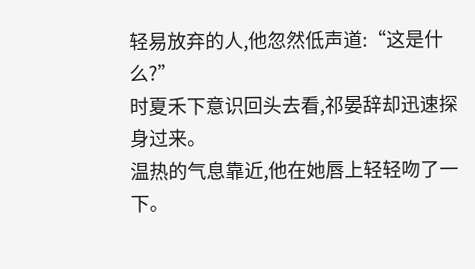轻易放弃的人,他忽然低声道:“这是什么?”
时夏禾下意识回头去看,祁晏辞却迅速探身过来。
温热的气息靠近,他在她唇上轻轻吻了一下。